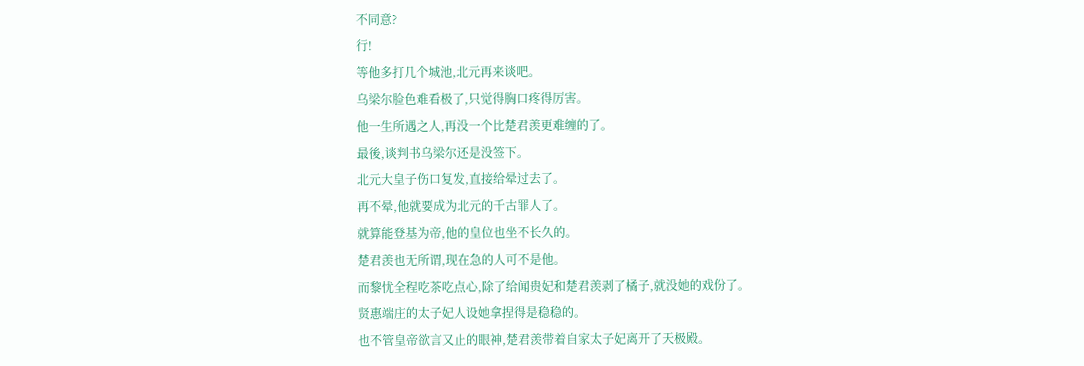不同意?
行!
等他多打几个城池,北元再来谈吧。
乌梁尔脸色难看极了,只觉得胸口疼得厉害。
他一生所遇之人,再没一个比楚君羡更难缠的了。
最後,谈判书乌梁尔还是没签下。
北元大皇子伤口复发,直接给晕过去了。
再不晕,他就要成为北元的千古罪人了。
就算能登基为帝,他的皇位也坐不长久的。
楚君羡也无所谓,现在急的人可不是他。
而黎忧全程吃茶吃点心,除了给闻贵妃和楚君羡剥了橘子,就没她的戏份了。
贤惠端庄的太子妃人设她拿捏得是稳稳的。
也不管皇帝欲言又止的眼神,楚君羡带着自家太子妃离开了天极殿。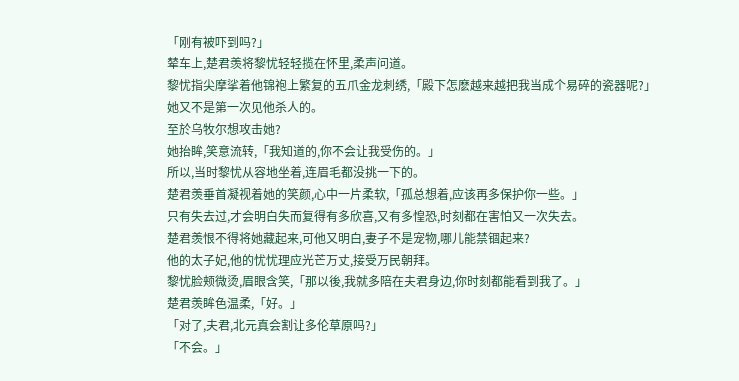「刚有被吓到吗?」
辇车上,楚君羡将黎忧轻轻揽在怀里,柔声问道。
黎忧指尖摩挲着他锦袍上繁复的五爪金龙刺绣,「殿下怎麽越来越把我当成个易碎的瓷器呢?」
她又不是第一次见他杀人的。
至於乌牧尔想攻击她?
她抬眸,笑意流转,「我知道的,你不会让我受伤的。」
所以,当时黎忧从容地坐着,连眉毛都没挑一下的。
楚君羡垂首凝视着她的笑颜,心中一片柔软,「孤总想着,应该再多保护你一些。」
只有失去过,才会明白失而复得有多欣喜,又有多惶恐,时刻都在害怕又一次失去。
楚君羡恨不得将她藏起来,可他又明白,妻子不是宠物,哪儿能禁锢起来?
他的太子妃,他的忧忧理应光芒万丈,接受万民朝拜。
黎忧脸颊微烫,眉眼含笑,「那以後,我就多陪在夫君身边,你时刻都能看到我了。」
楚君羡眸色温柔,「好。」
「对了,夫君,北元真会割让多伦草原吗?」
「不会。」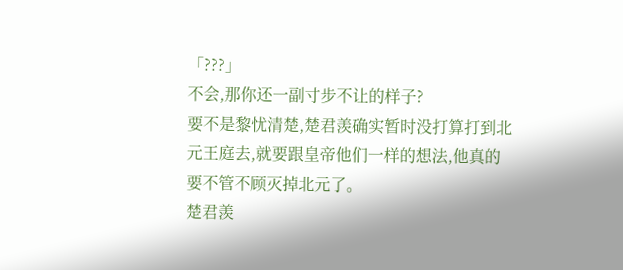「???」
不会,那你还一副寸步不让的样子?
要不是黎忧清楚,楚君羡确实暂时没打算打到北元王庭去,就要跟皇帝他们一样的想法,他真的要不管不顾灭掉北元了。
楚君羡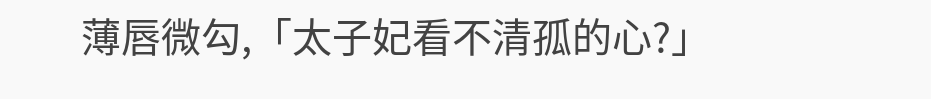薄唇微勾,「太子妃看不清孤的心?」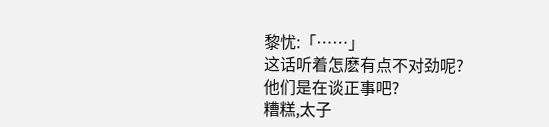黎忧:「……」
这话听着怎麽有点不对劲呢?
他们是在谈正事吧?
糟糕,太子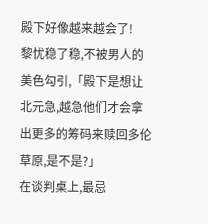殿下好像越来越会了!
黎忧稳了稳,不被男人的美色勾引,「殿下是想让北元急,越急他们才会拿出更多的筹码来赎回多伦草原,是不是?」
在谈判桌上,最忌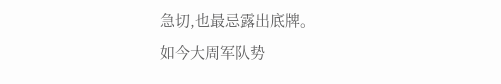急切,也最忌露出底牌。
如今大周军队势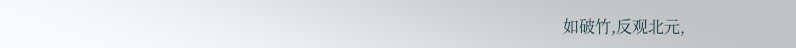如破竹,反观北元,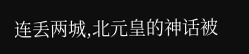连丢两城,北元皇的神话被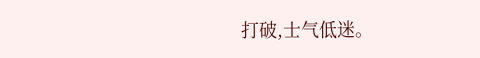打破,士气低迷。